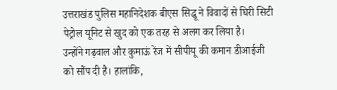उत्तराखंड पुलिस महानिदेशक बीएस सिद्धू ने विवादों से घिरी सिटी पेट्रोल यूनिट से खुद को एक तरह से अलग कर लिया है।
उन्होंने गढ़वाल और कुमाऊं रेंज में सीपीयू की कमान डीआईजी को सौंप दी है। हालांकि,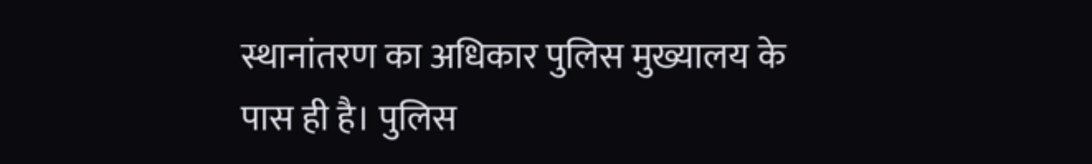स्थानांतरण का अधिकार पुलिस मुख्यालय के पास ही है। पुलिस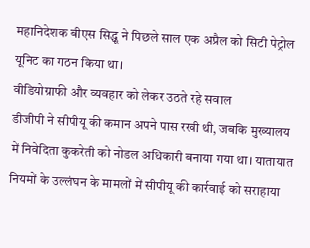महानिदेशक बीएस सिद्धू ने पिछले साल एक अप्रैल को सिटी पेट्रोल यूनिट का गठन किया था।
वीडियोग्राफी और व्यवहार को लेकर उठते रहे सवाल
डीजीपी ने सीपीयू की कमान अपने पास रखी थी, जबकि मुख्यालय में निवेदिता कुकरेती को नोडल अधिकारी बनाया गया था। यातायात नियमों के उल्लंघन के मामलों में सीपीयू की कार्रवाई को सराहाया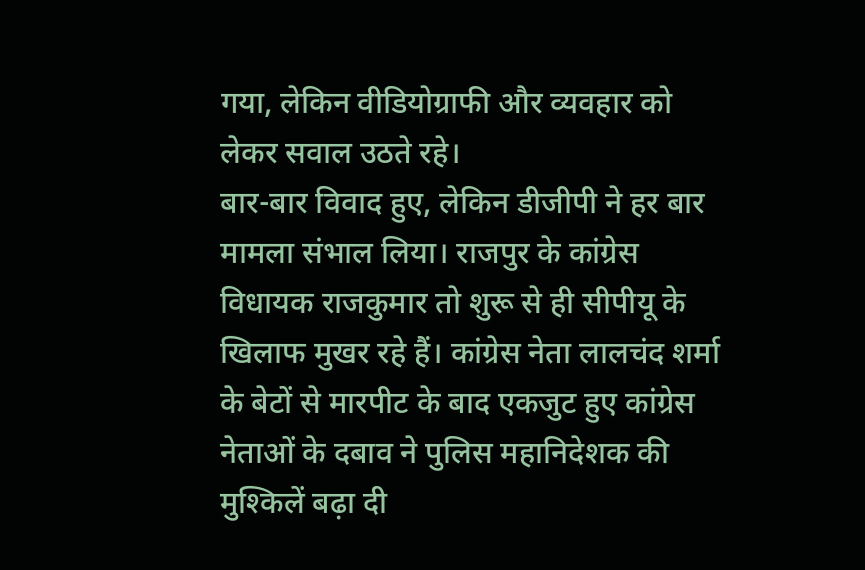गया, लेकिन वीडियोग्राफी और व्यवहार को लेकर सवाल उठते रहे।
बार-बार विवाद हुए, लेकिन डीजीपी ने हर बार मामला संभाल लिया। राजपुर के कांग्रेस विधायक राजकुमार तो शुरू से ही सीपीयू के खिलाफ मुखर रहे हैं। कांग्रेस नेता लालचंद शर्मा के बेटों से मारपीट के बाद एकजुट हुए कांग्रेस नेताओं के दबाव ने पुलिस महानिदेशक की मुश्किलें बढ़ा दी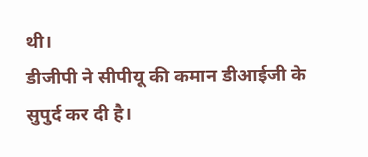थी।
डीजीपी ने सीपीयू की कमान डीआईजी के सुपुर्द कर दी है।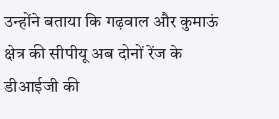उन्होंने बताया कि गढ़वाल और कुमाऊं क्षेत्र की सीपीयू अब दोनों रेंज के डीआईजी की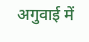अगुवाई में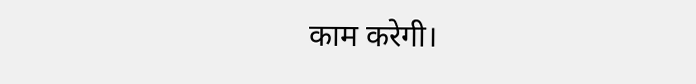काम करेगी।